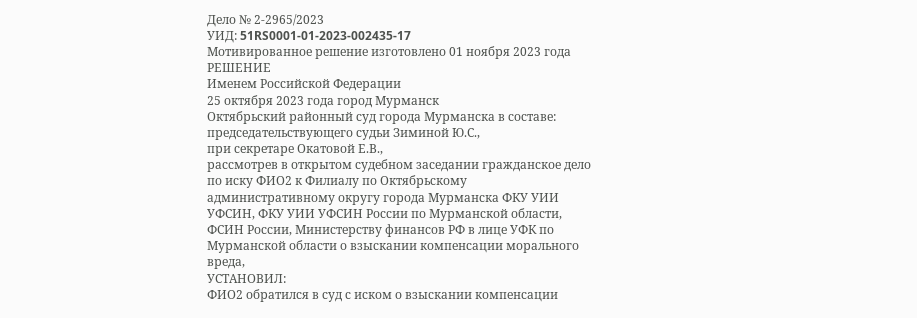Дело № 2-2965/2023
УИД: 51RS0001-01-2023-002435-17
Мотивированное решение изготовлено 01 ноября 2023 года
РЕШЕНИЕ
Именем Российской Федерации
25 октября 2023 года город Мурманск
Октябрьский районный суд города Мурманска в составе:
председательствующего судьи Зиминой Ю.С.,
при секретаре Окатовой Е.В.,
рассмотрев в открытом судебном заседании гражданское дело по иску ФИО2 к Филиалу по Октябрьскому административному округу города Мурманска ФКУ УИИ УФСИН, ФКУ УИИ УФСИН России по Мурманской области, ФСИН России, Министерству финансов РФ в лице УФК по Мурманской области о взыскании компенсации морального вреда,
УСТАНОВИЛ:
ФИО2 обратился в суд с иском о взыскании компенсации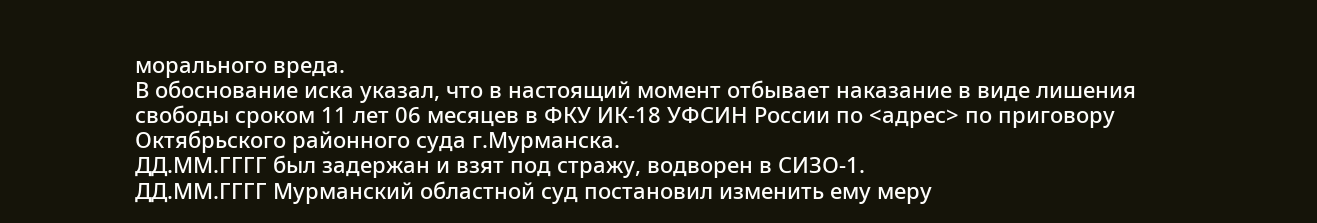морального вреда.
В обоснование иска указал, что в настоящий момент отбывает наказание в виде лишения свободы сроком 11 лет 06 месяцев в ФКУ ИК-18 УФСИН России по <адрес> по приговору Октябрьского районного суда г.Мурманска.
ДД.ММ.ГГГГ был задержан и взят под стражу, водворен в СИЗО-1.
ДД.ММ.ГГГГ Мурманский областной суд постановил изменить ему меру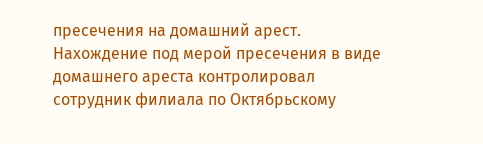пресечения на домашний арест.
Нахождение под мерой пресечения в виде домашнего ареста контролировал сотрудник филиала по Октябрьскому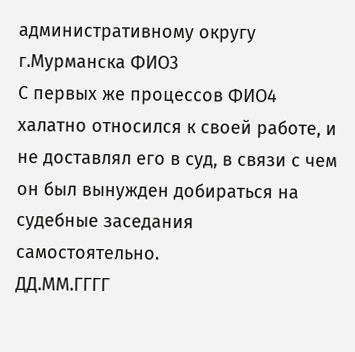административному округу г.Мурманска ФИО3
С первых же процессов ФИО4 халатно относился к своей работе, и не доставлял его в суд, в связи с чем он был вынужден добираться на судебные заседания самостоятельно.
ДД.ММ.ГГГГ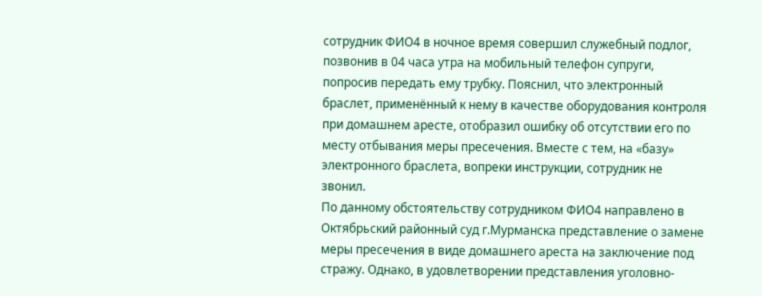сотрудник ФИО4 в ночное время совершил служебный подлог, позвонив в 04 часа утра на мобильный телефон супруги, попросив передать ему трубку. Пояснил, что электронный браслет, применённый к нему в качестве оборудования контроля при домашнем аресте, отобразил ошибку об отсутствии его по месту отбывания меры пресечения. Вместе с тем, на «базу» электронного браслета, вопреки инструкции, сотрудник не звонил.
По данному обстоятельству сотрудником ФИО4 направлено в Октябрьский районный суд г.Мурманска представление о замене меры пресечения в виде домашнего ареста на заключение под стражу. Однако, в удовлетворении представления уголовно-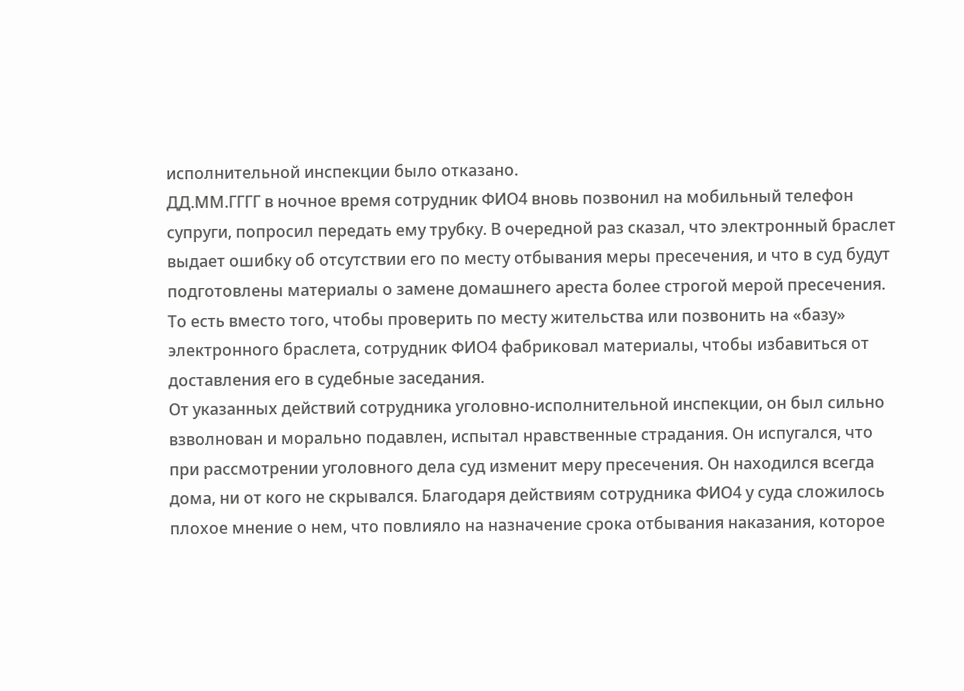исполнительной инспекции было отказано.
ДД.ММ.ГГГГ в ночное время сотрудник ФИО4 вновь позвонил на мобильный телефон супруги, попросил передать ему трубку. В очередной раз сказал, что электронный браслет выдает ошибку об отсутствии его по месту отбывания меры пресечения, и что в суд будут подготовлены материалы о замене домашнего ареста более строгой мерой пресечения. То есть вместо того, чтобы проверить по месту жительства или позвонить на «базу» электронного браслета, сотрудник ФИО4 фабриковал материалы, чтобы избавиться от доставления его в судебные заседания.
От указанных действий сотрудника уголовно-исполнительной инспекции, он был сильно взволнован и морально подавлен, испытал нравственные страдания. Он испугался, что при рассмотрении уголовного дела суд изменит меру пресечения. Он находился всегда дома, ни от кого не скрывался. Благодаря действиям сотрудника ФИО4 у суда сложилось плохое мнение о нем, что повлияло на назначение срока отбывания наказания, которое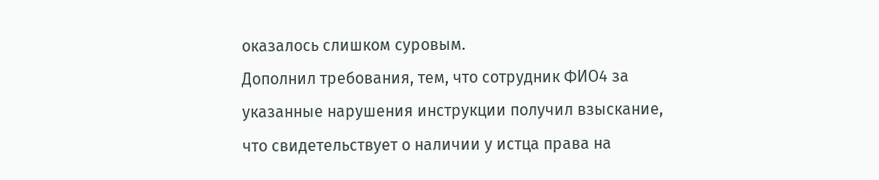оказалось слишком суровым.
Дополнил требования, тем, что сотрудник ФИО4 за указанные нарушения инструкции получил взыскание, что свидетельствует о наличии у истца права на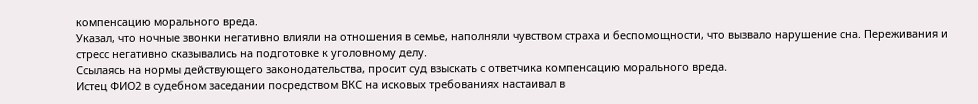компенсацию морального вреда.
Указал, что ночные звонки негативно влияли на отношения в семье, наполняли чувством страха и беспомощности, что вызвало нарушение сна. Переживания и стресс негативно сказывались на подготовке к уголовному делу.
Ссылаясь на нормы действующего законодательства, просит суд взыскать с ответчика компенсацию морального вреда.
Истец ФИО2 в судебном заседании посредством ВКС на исковых требованиях настаивал в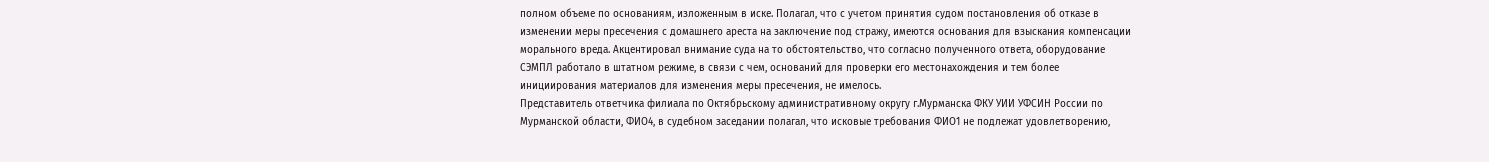полном объеме по основаниям, изложенным в иске. Полагал, что с учетом принятия судом постановления об отказе в изменении меры пресечения с домашнего ареста на заключение под стражу, имеются основания для взыскания компенсации морального вреда. Акцентировал внимание суда на то обстоятельство, что согласно полученного ответа, оборудование СЭМПЛ работало в штатном режиме, в связи с чем, оснований для проверки его местонахождения и тем более инициирования материалов для изменения меры пресечения, не имелось.
Представитель ответчика филиала по Октябрьскому административному округу г.Мурманска ФКУ УИИ УФСИН России по Мурманской области, ФИО4, в судебном заседании полагал, что исковые требования ФИО1 не подлежат удовлетворению,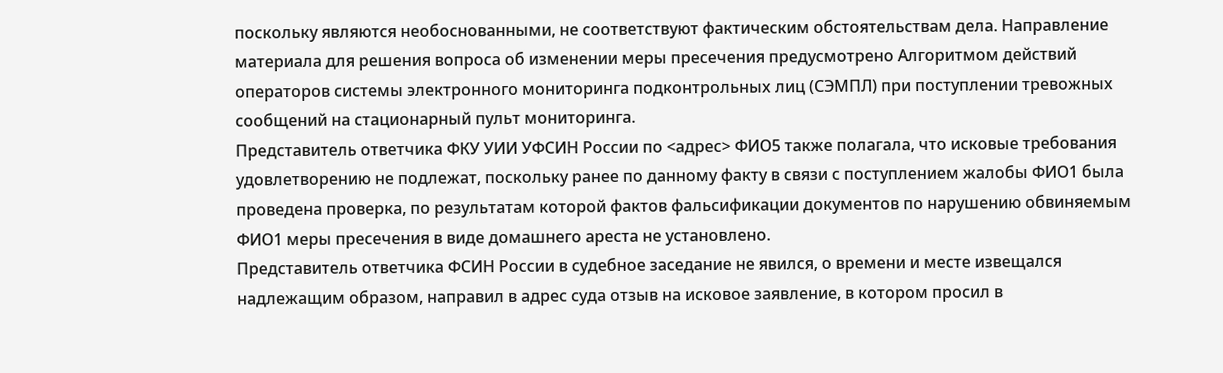поскольку являются необоснованными, не соответствуют фактическим обстоятельствам дела. Направление материала для решения вопроса об изменении меры пресечения предусмотрено Алгоритмом действий операторов системы электронного мониторинга подконтрольных лиц (СЭМПЛ) при поступлении тревожных сообщений на стационарный пульт мониторинга.
Представитель ответчика ФКУ УИИ УФСИН России по <адрес> ФИО5 также полагала, что исковые требования удовлетворению не подлежат, поскольку ранее по данному факту в связи с поступлением жалобы ФИО1 была проведена проверка, по результатам которой фактов фальсификации документов по нарушению обвиняемым ФИО1 меры пресечения в виде домашнего ареста не установлено.
Представитель ответчика ФСИН России в судебное заседание не явился, о времени и месте извещался надлежащим образом, направил в адрес суда отзыв на исковое заявление, в котором просил в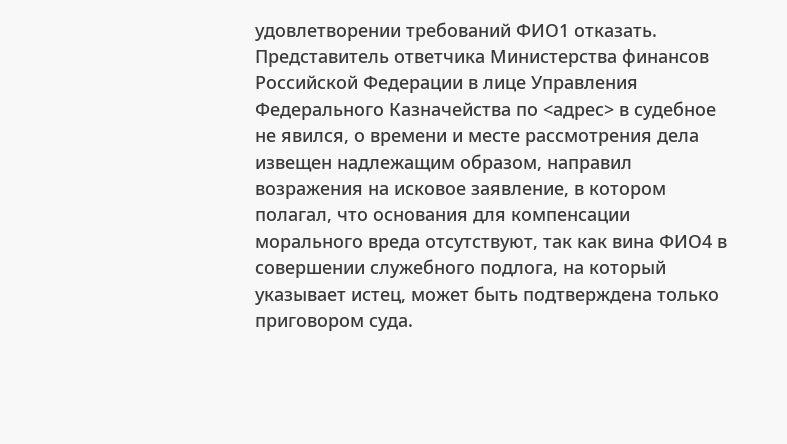удовлетворении требований ФИО1 отказать.
Представитель ответчика Министерства финансов Российской Федерации в лице Управления Федерального Казначейства по <адрес> в судебное не явился, о времени и месте рассмотрения дела извещен надлежащим образом, направил возражения на исковое заявление, в котором полагал, что основания для компенсации морального вреда отсутствуют, так как вина ФИО4 в совершении служебного подлога, на который указывает истец, может быть подтверждена только приговором суда.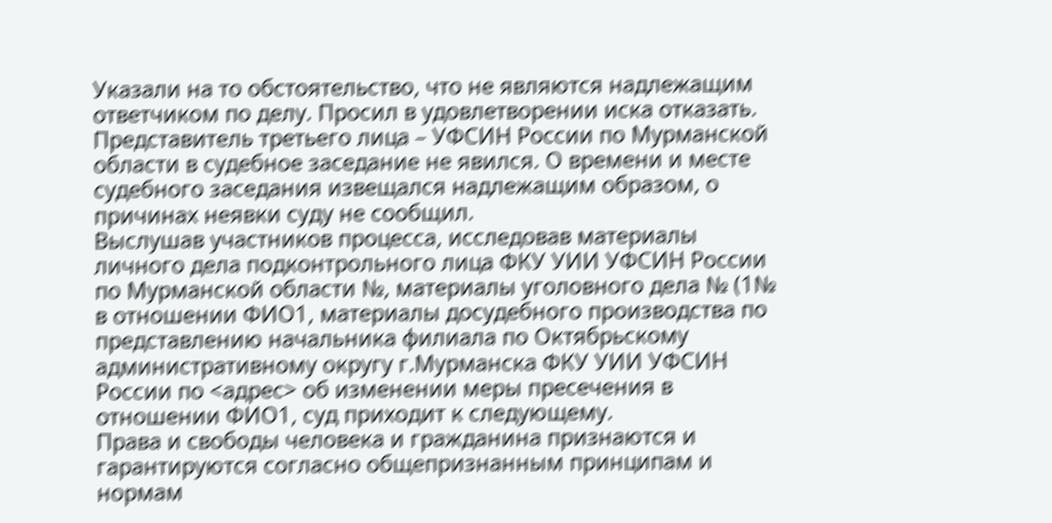Указали на то обстоятельство, что не являются надлежащим ответчиком по делу. Просил в удовлетворении иска отказать.
Представитель третьего лица – УФСИН России по Мурманской области в судебное заседание не явился. О времени и месте судебного заседания извещался надлежащим образом, о причинах неявки суду не сообщил.
Выслушав участников процесса, исследовав материалы личного дела подконтрольного лица ФКУ УИИ УФСИН России по Мурманской области №, материалы уголовного дела № (1№ в отношении ФИО1, материалы досудебного производства по представлению начальника филиала по Октябрьскому административному округу г.Мурманска ФКУ УИИ УФСИН России по <адрес> об изменении меры пресечения в отношении ФИО1, суд приходит к следующему.
Права и свободы человека и гражданина признаются и гарантируются согласно общепризнанным принципам и нормам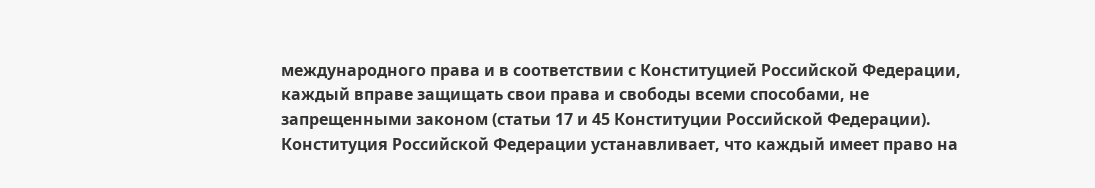международного права и в соответствии с Конституцией Российской Федерации, каждый вправе защищать свои права и свободы всеми способами, не запрещенными законом (статьи 17 и 45 Конституции Российской Федерации).
Конституция Российской Федерации устанавливает, что каждый имеет право на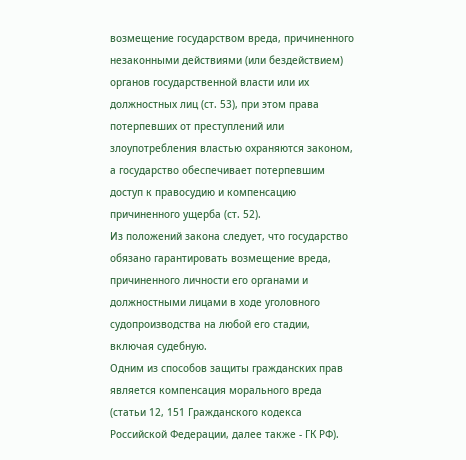возмещение государством вреда, причиненного незаконными действиями (или бездействием) органов государственной власти или их должностных лиц (ст. 53), при этом права потерпевших от преступлений или злоупотребления властью охраняются законом, а государство обеспечивает потерпевшим доступ к правосудию и компенсацию причиненного ущерба (ст. 52).
Из положений закона следует, что государство обязано гарантировать возмещение вреда, причиненного личности его органами и должностными лицами в ходе уголовного судопроизводства на любой его стадии, включая судебную.
Одним из способов защиты гражданских прав является компенсация морального вреда (статьи 12, 151 Гражданского кодекса Российской Федерации, далее также - ГК РФ).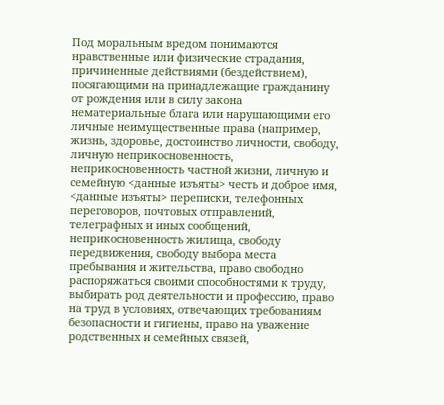Под моральным вредом понимаются нравственные или физические страдания, причиненные действиями (бездействием), посягающими на принадлежащие гражданину от рождения или в силу закона нематериальные блага или нарушающими его личные неимущественные права (например, жизнь, здоровье, достоинство личности, свободу, личную неприкосновенность, неприкосновенность частной жизни, личную и семейную <данные изъяты> честь и доброе имя, <данные изъяты> переписки, телефонных переговоров, почтовых отправлений, телеграфных и иных сообщений, неприкосновенность жилища, свободу передвижения, свободу выбора места пребывания и жительства, право свободно распоряжаться своими способностями к труду, выбирать род деятельности и профессию, право на труд в условиях, отвечающих требованиям безопасности и гигиены, право на уважение родственных и семейных связей,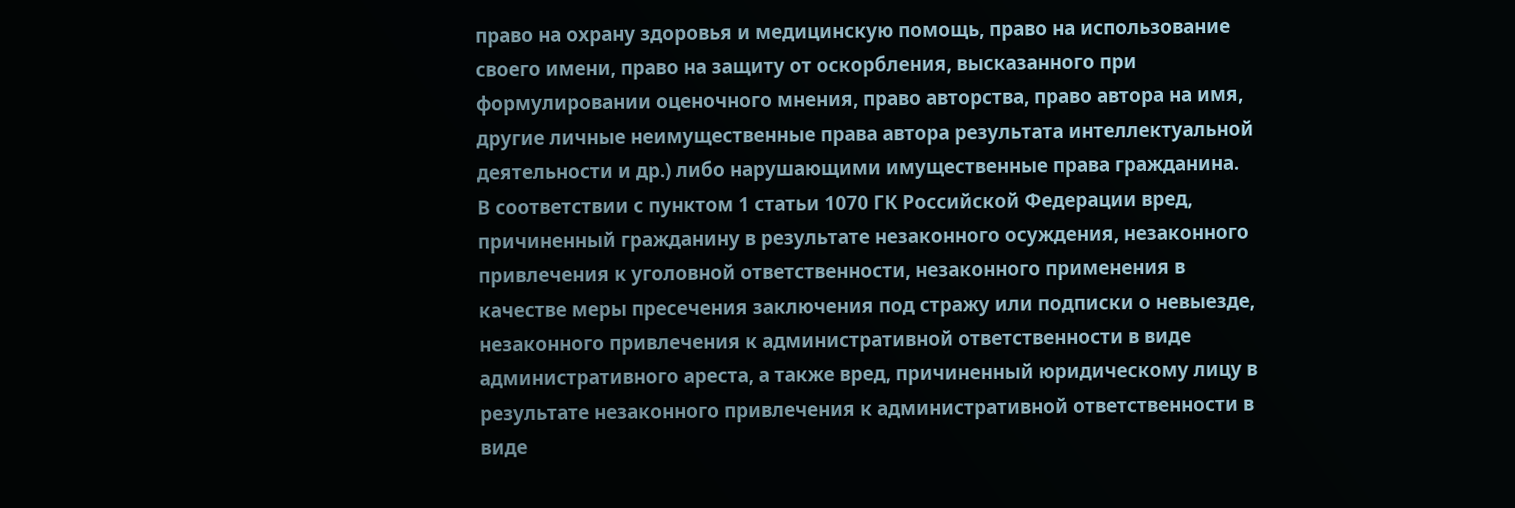право на охрану здоровья и медицинскую помощь, право на использование своего имени, право на защиту от оскорбления, высказанного при формулировании оценочного мнения, право авторства, право автора на имя, другие личные неимущественные права автора результата интеллектуальной деятельности и др.) либо нарушающими имущественные права гражданина.
В соответствии с пунктом 1 статьи 1070 ГК Российской Федерации вред, причиненный гражданину в результате незаконного осуждения, незаконного привлечения к уголовной ответственности, незаконного применения в качестве меры пресечения заключения под стражу или подписки о невыезде, незаконного привлечения к административной ответственности в виде административного ареста, а также вред, причиненный юридическому лицу в результате незаконного привлечения к административной ответственности в виде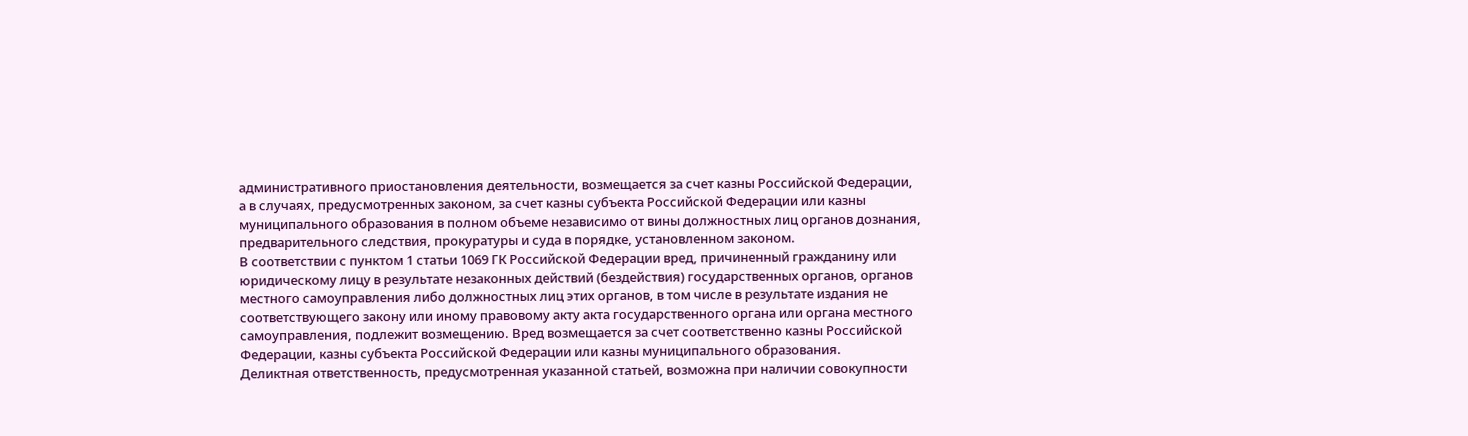административного приостановления деятельности, возмещается за счет казны Российской Федерации, а в случаях, предусмотренных законом, за счет казны субъекта Российской Федерации или казны муниципального образования в полном объеме независимо от вины должностных лиц органов дознания, предварительного следствия, прокуратуры и суда в порядке, установленном законом.
В соответствии с пунктом 1 статьи 1069 ГК Российской Федерации вред, причиненный гражданину или юридическому лицу в результате незаконных действий (бездействия) государственных органов, органов местного самоуправления либо должностных лиц этих органов, в том числе в результате издания не соответствующего закону или иному правовому акту акта государственного органа или органа местного самоуправления, подлежит возмещению. Вред возмещается за счет соответственно казны Российской Федерации, казны субъекта Российской Федерации или казны муниципального образования.
Деликтная ответственность, предусмотренная указанной статьей, возможна при наличии совокупности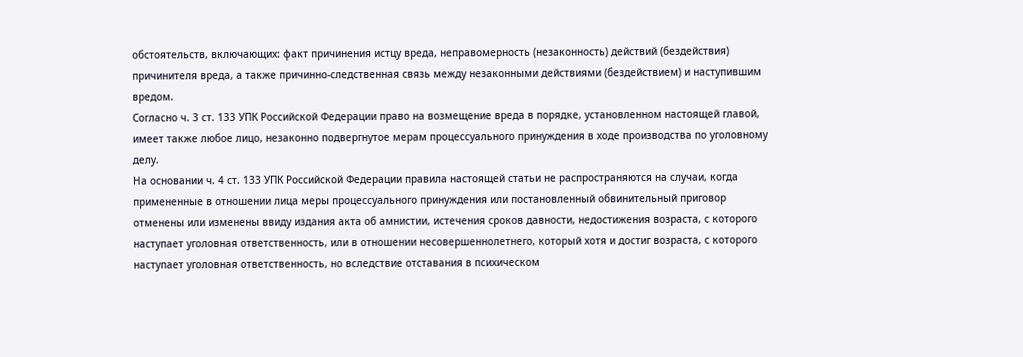обстоятельств, включающих: факт причинения истцу вреда, неправомерность (незаконность) действий (бездействия) причинителя вреда, а также причинно-следственная связь между незаконными действиями (бездействием) и наступившим вредом.
Согласно ч. 3 ст. 133 УПК Российской Федерации право на возмещение вреда в порядке, установленном настоящей главой, имеет также любое лицо, незаконно подвергнутое мерам процессуального принуждения в ходе производства по уголовному делу.
На основании ч. 4 ст. 133 УПК Российской Федерации правила настоящей статьи не распространяются на случаи, когда примененные в отношении лица меры процессуального принуждения или постановленный обвинительный приговор отменены или изменены ввиду издания акта об амнистии, истечения сроков давности, недостижения возраста, с которого наступает уголовная ответственность, или в отношении несовершеннолетнего, который хотя и достиг возраста, с которого наступает уголовная ответственность, но вследствие отставания в психическом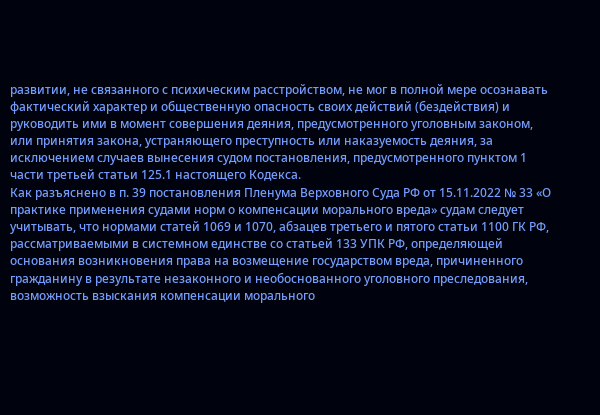развитии, не связанного с психическим расстройством, не мог в полной мере осознавать фактический характер и общественную опасность своих действий (бездействия) и руководить ими в момент совершения деяния, предусмотренного уголовным законом, или принятия закона, устраняющего преступность или наказуемость деяния, за исключением случаев вынесения судом постановления, предусмотренного пунктом 1 части третьей статьи 125.1 настоящего Кодекса.
Как разъяснено в п. 39 постановления Пленума Верховного Суда РФ от 15.11.2022 № 33 «О практике применения судами норм о компенсации морального вреда» судам следует учитывать, что нормами статей 1069 и 1070, абзацев третьего и пятого статьи 1100 ГК РФ, рассматриваемыми в системном единстве со статьей 133 УПК РФ, определяющей основания возникновения права на возмещение государством вреда, причиненного гражданину в результате незаконного и необоснованного уголовного преследования, возможность взыскания компенсации морального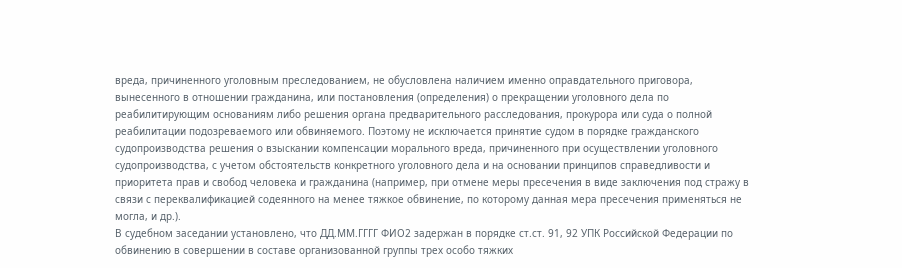вреда, причиненного уголовным преследованием, не обусловлена наличием именно оправдательного приговора, вынесенного в отношении гражданина, или постановления (определения) о прекращении уголовного дела по реабилитирующим основаниям либо решения органа предварительного расследования, прокурора или суда о полной реабилитации подозреваемого или обвиняемого. Поэтому не исключается принятие судом в порядке гражданского судопроизводства решения о взыскании компенсации морального вреда, причиненного при осуществлении уголовного судопроизводства, с учетом обстоятельств конкретного уголовного дела и на основании принципов справедливости и приоритета прав и свобод человека и гражданина (например, при отмене меры пресечения в виде заключения под стражу в связи с переквалификацией содеянного на менее тяжкое обвинение, по которому данная мера пресечения применяться не могла, и др.).
В судебном заседании установлено, что ДД.ММ.ГГГГ ФИО2 задержан в порядке ст.ст. 91, 92 УПК Российской Федерации по обвинению в совершении в составе организованной группы трех особо тяжких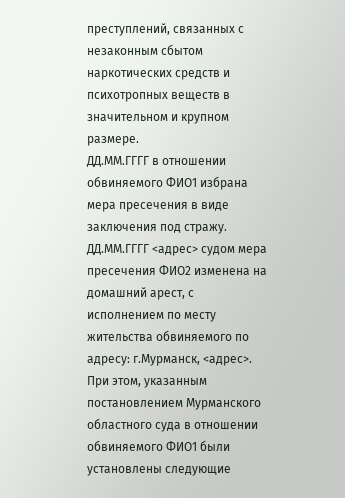преступлений, связанных с незаконным сбытом наркотических средств и психотропных веществ в значительном и крупном размере.
ДД.ММ.ГГГГ в отношении обвиняемого ФИО1 избрана мера пресечения в виде заключения под стражу.
ДД.ММ.ГГГГ <адрес> судом мера пресечения ФИО2 изменена на домашний арест, с исполнением по месту жительства обвиняемого по адресу: г.Мурманск, <адрес>. При этом, указанным постановлением Мурманского областного суда в отношении обвиняемого ФИО1 были установлены следующие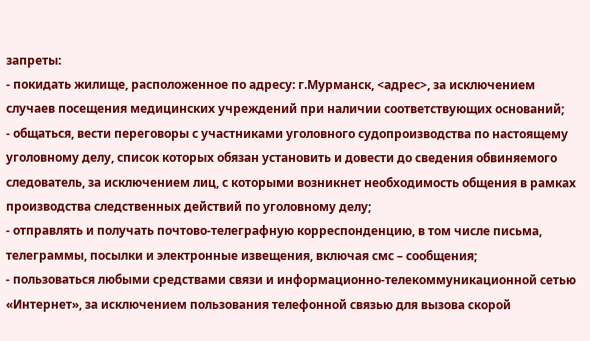запреты:
- покидать жилище, расположенное по адресу: г.Мурманск, <адрес>, за исключением случаев посещения медицинских учреждений при наличии соответствующих оснований;
- общаться, вести переговоры с участниками уголовного судопроизводства по настоящему уголовному делу, список которых обязан установить и довести до сведения обвиняемого следователь, за исключением лиц, с которыми возникнет необходимость общения в рамках производства следственных действий по уголовному делу;
- отправлять и получать почтово-телеграфную корреспонденцию, в том числе письма, телеграммы, посылки и электронные извещения, включая смс – сообщения;
- пользоваться любыми средствами связи и информационно-телекоммуникационной сетью «Интернет», за исключением пользования телефонной связью для вызова скорой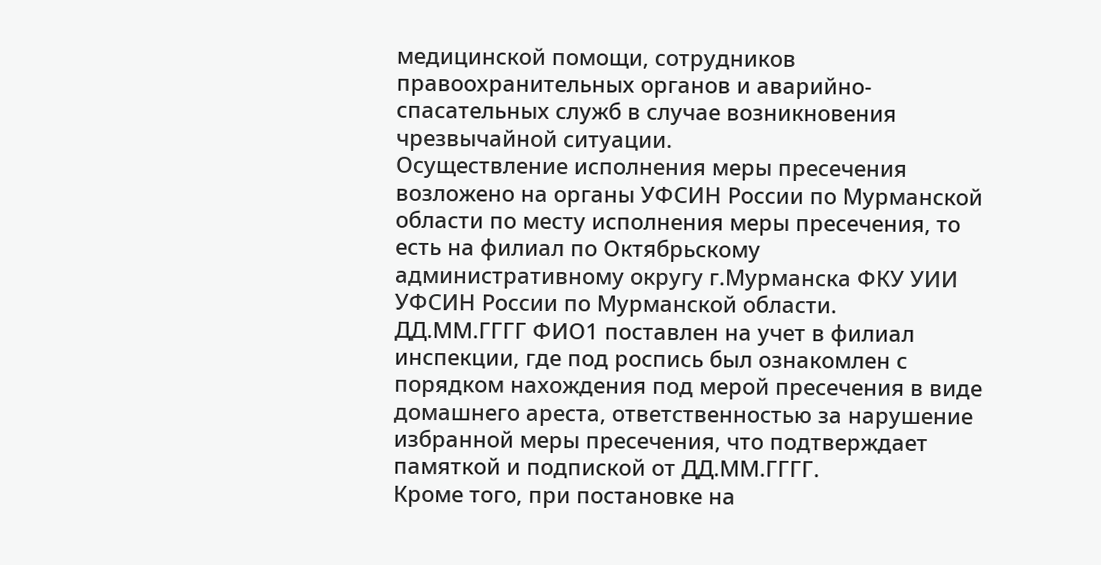медицинской помощи, сотрудников правоохранительных органов и аварийно-спасательных служб в случае возникновения чрезвычайной ситуации.
Осуществление исполнения меры пресечения возложено на органы УФСИН России по Мурманской области по месту исполнения меры пресечения, то есть на филиал по Октябрьскому административному округу г.Мурманска ФКУ УИИ УФСИН России по Мурманской области.
ДД.ММ.ГГГГ ФИО1 поставлен на учет в филиал инспекции, где под роспись был ознакомлен с порядком нахождения под мерой пресечения в виде домашнего ареста, ответственностью за нарушение избранной меры пресечения, что подтверждает памяткой и подпиской от ДД.ММ.ГГГГ.
Кроме того, при постановке на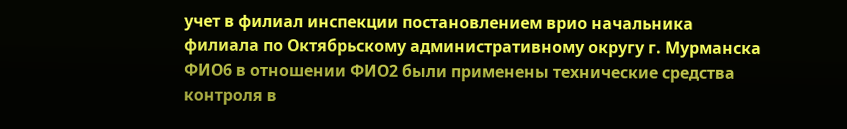учет в филиал инспекции постановлением врио начальника филиала по Октябрьскому административному округу г. Мурманска ФИО6 в отношении ФИО2 были применены технические средства контроля в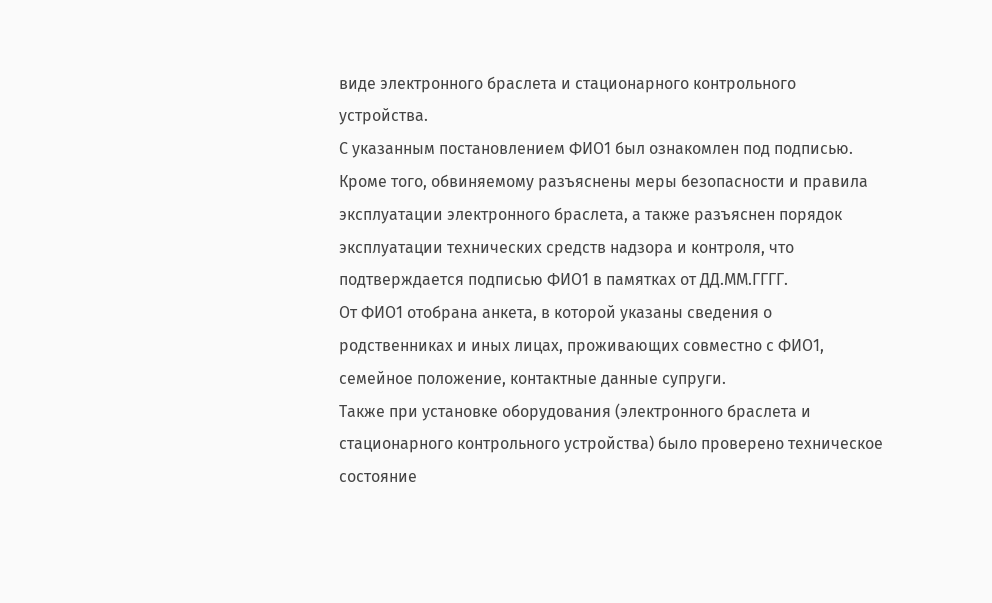виде электронного браслета и стационарного контрольного устройства.
С указанным постановлением ФИО1 был ознакомлен под подписью. Кроме того, обвиняемому разъяснены меры безопасности и правила эксплуатации электронного браслета, а также разъяснен порядок эксплуатации технических средств надзора и контроля, что подтверждается подписью ФИО1 в памятках от ДД.ММ.ГГГГ.
От ФИО1 отобрана анкета, в которой указаны сведения о родственниках и иных лицах, проживающих совместно с ФИО1, семейное положение, контактные данные супруги.
Также при установке оборудования (электронного браслета и стационарного контрольного устройства) было проверено техническое состояние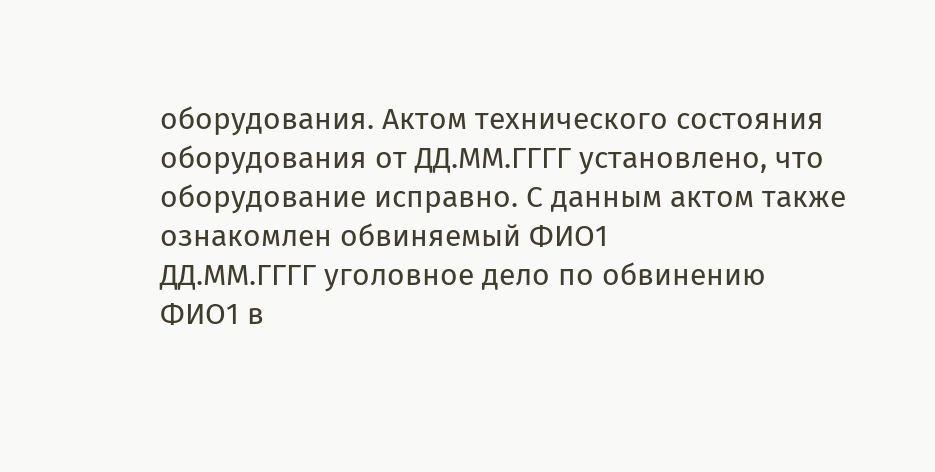оборудования. Актом технического состояния оборудования от ДД.ММ.ГГГГ установлено, что оборудование исправно. С данным актом также ознакомлен обвиняемый ФИО1
ДД.ММ.ГГГГ уголовное дело по обвинению ФИО1 в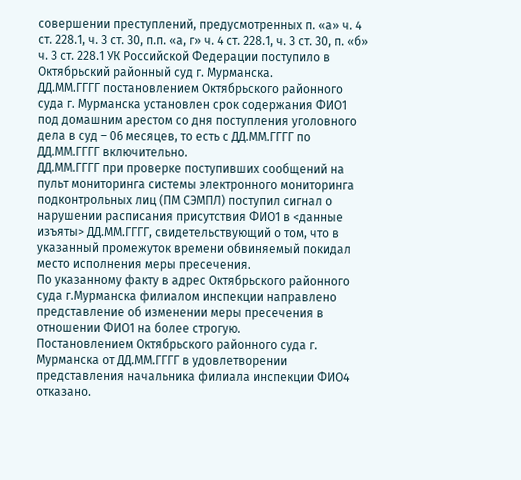совершении преступлений, предусмотренных п. «а» ч. 4 ст. 228.1, ч. 3 ст. 30, п.п. «а, г» ч. 4 ст. 228.1, ч. 3 ст. 30, п. «б» ч. 3 ст. 228.1 УК Российской Федерации поступило в Октябрьский районный суд г. Мурманска.
ДД.ММ.ГГГГ постановлением Октябрьского районного суда г. Мурманска установлен срок содержания ФИО1 под домашним арестом со дня поступления уголовного дела в суд – 06 месяцев, то есть с ДД.ММ.ГГГГ по ДД.ММ.ГГГГ включительно.
ДД.ММ.ГГГГ при проверке поступивших сообщений на пульт мониторинга системы электронного мониторинга подконтрольных лиц (ПМ СЭМПЛ) поступил сигнал о нарушении расписания присутствия ФИО1 в <данные изъяты> ДД.ММ.ГГГГ, свидетельствующий о том, что в указанный промежуток времени обвиняемый покидал место исполнения меры пресечения.
По указанному факту в адрес Октябрьского районного суда г.Мурманска филиалом инспекции направлено представление об изменении меры пресечения в отношении ФИО1 на более строгую.
Постановлением Октябрьского районного суда г. Мурманска от ДД.ММ.ГГГГ в удовлетворении представления начальника филиала инспекции ФИО4 отказано.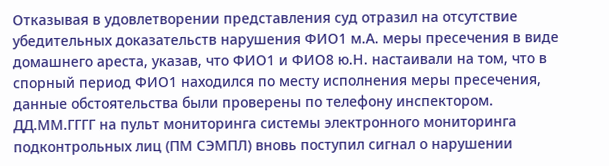Отказывая в удовлетворении представления суд отразил на отсутствие убедительных доказательств нарушения ФИО1 м.А. меры пресечения в виде домашнего ареста, указав, что ФИО1 и ФИО8 ю.Н. настаивали на том, что в спорный период ФИО1 находился по месту исполнения меры пресечения, данные обстоятельства были проверены по телефону инспектором.
ДД.ММ.ГГГГ на пульт мониторинга системы электронного мониторинга подконтрольных лиц (ПМ СЭМПЛ) вновь поступил сигнал о нарушении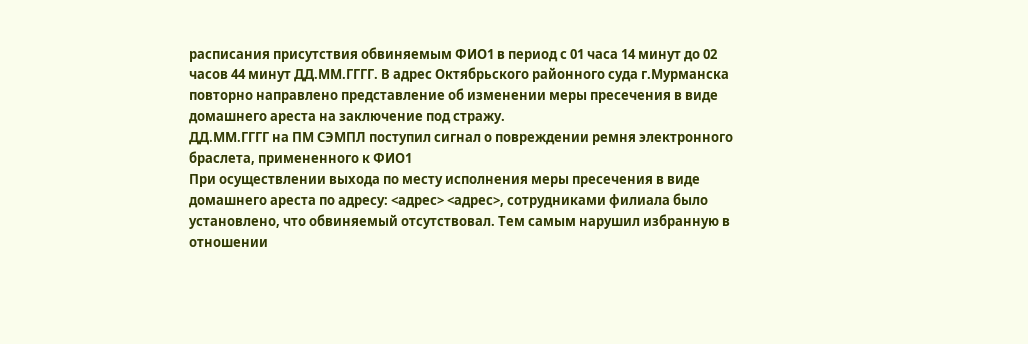расписания присутствия обвиняемым ФИО1 в период с 01 часа 14 минут до 02 часов 44 минут ДД.ММ.ГГГГ. В адрес Октябрьского районного суда г.Мурманска повторно направлено представление об изменении меры пресечения в виде домашнего ареста на заключение под стражу.
ДД.ММ.ГГГГ на ПМ СЭМПЛ поступил сигнал о повреждении ремня электронного браслета, примененного к ФИО1
При осуществлении выхода по месту исполнения меры пресечения в виде домашнего ареста по адресу: <адрес> <адрес>, сотрудниками филиала было установлено, что обвиняемый отсутствовал. Тем самым нарушил избранную в отношении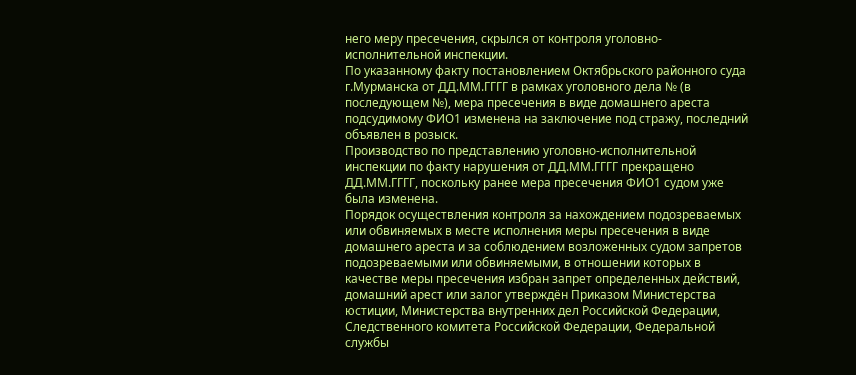него меру пресечения, скрылся от контроля уголовно-исполнительной инспекции.
По указанному факту постановлением Октябрьского районного суда г.Мурманска от ДД.ММ.ГГГГ в рамках уголовного дела № (в последующем №), мера пресечения в виде домашнего ареста подсудимому ФИО1 изменена на заключение под стражу, последний объявлен в розыск.
Производство по представлению уголовно-исполнительной инспекции по факту нарушения от ДД.ММ.ГГГГ прекращено ДД.ММ.ГГГГ, поскольку ранее мера пресечения ФИО1 судом уже была изменена.
Порядок осуществления контроля за нахождением подозреваемых или обвиняемых в месте исполнения меры пресечения в виде домашнего ареста и за соблюдением возложенных судом запретов подозреваемыми или обвиняемыми, в отношении которых в качестве меры пресечения избран запрет определенных действий, домашний арест или залог утверждён Приказом Министерства юстиции, Министерства внутренних дел Российской Федерации, Следственного комитета Российской Федерации, Федеральной службы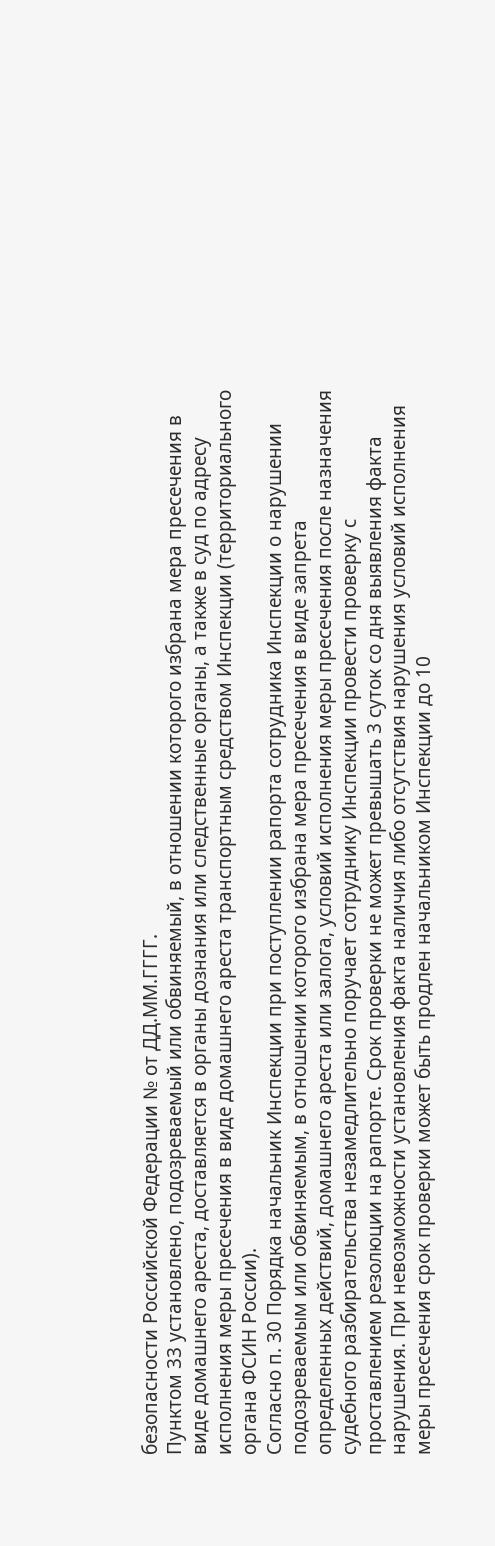безопасности Российской Федерации № от ДД.ММ.ГГГГ.
Пунктом 33 установлено, подозреваемый или обвиняемый, в отношении которого избрана мера пресечения в виде домашнего ареста, доставляется в органы дознания или следственные органы, а также в суд по адресу исполнения меры пресечения в виде домашнего ареста транспортным средством Инспекции (территориального органа ФСИН России).
Согласно п. 30 Порядка начальник Инспекции при поступлении рапорта сотрудника Инспекции о нарушении подозреваемым или обвиняемым, в отношении которого избрана мера пресечения в виде запрета определенных действий, домашнего ареста или залога, условий исполнения меры пресечения после назначения судебного разбирательства незамедлительно поручает сотруднику Инспекции провести проверку с проставлением резолюции на рапорте. Срок проверки не может превышать 3 суток со дня выявления факта нарушения. При невозможности установления факта наличия либо отсутствия нарушения условий исполнения меры пресечения срок проверки может быть продлен начальником Инспекции до 10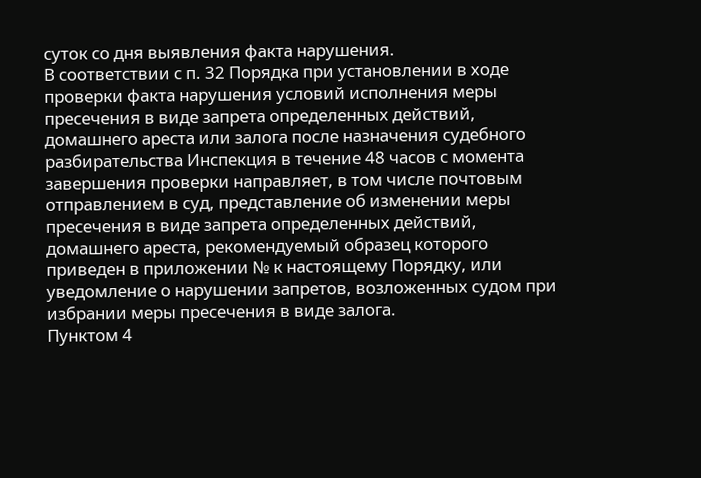суток со дня выявления факта нарушения.
В соответствии с п. 32 Порядка при установлении в ходе проверки факта нарушения условий исполнения меры пресечения в виде запрета определенных действий, домашнего ареста или залога после назначения судебного разбирательства Инспекция в течение 48 часов с момента завершения проверки направляет, в том числе почтовым отправлением в суд, представление об изменении меры пресечения в виде запрета определенных действий, домашнего ареста, рекомендуемый образец которого приведен в приложении № к настоящему Порядку, или уведомление о нарушении запретов, возложенных судом при избрании меры пресечения в виде залога.
Пунктом 4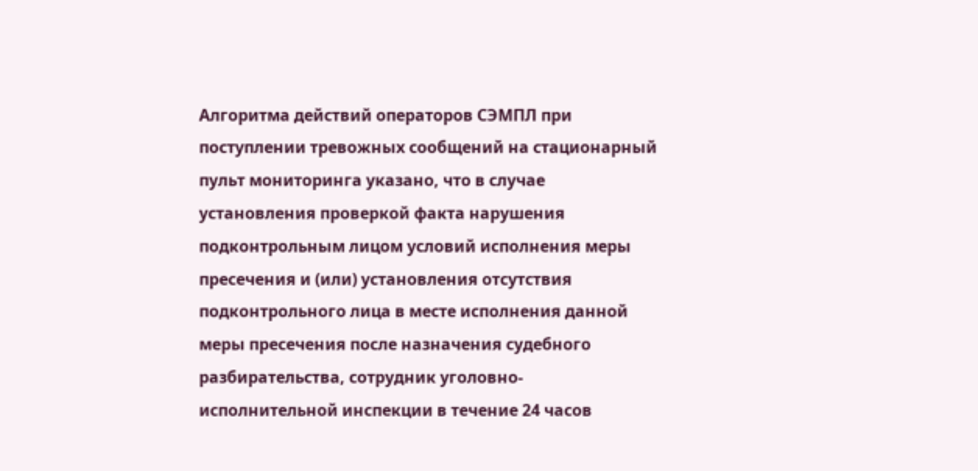Алгоритма действий операторов СЭМПЛ при поступлении тревожных сообщений на стационарный пульт мониторинга указано, что в случае установления проверкой факта нарушения подконтрольным лицом условий исполнения меры пресечения и (или) установления отсутствия подконтрольного лица в месте исполнения данной меры пресечения после назначения судебного разбирательства, сотрудник уголовно-исполнительной инспекции в течение 24 часов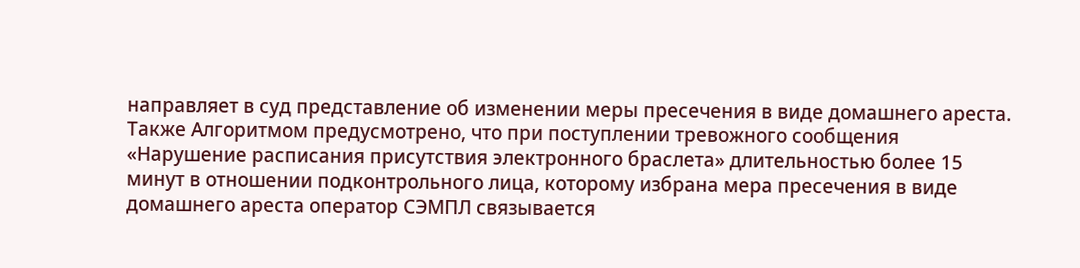направляет в суд представление об изменении меры пресечения в виде домашнего ареста.
Также Алгоритмом предусмотрено, что при поступлении тревожного сообщения «Нарушение расписания присутствия электронного браслета» длительностью более 15 минут в отношении подконтрольного лица, которому избрана мера пресечения в виде домашнего ареста оператор СЭМПЛ связывается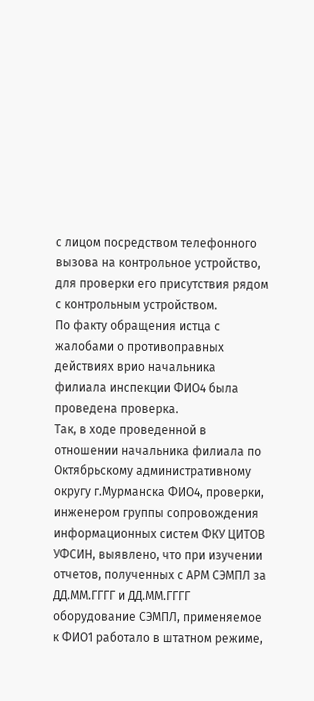с лицом посредством телефонного вызова на контрольное устройство, для проверки его присутствия рядом с контрольным устройством.
По факту обращения истца с жалобами о противоправных действиях врио начальника филиала инспекции ФИО4 была проведена проверка.
Так, в ходе проведенной в отношении начальника филиала по Октябрьскому административному округу г.Мурманска ФИО4, проверки, инженером группы сопровождения информационных систем ФКУ ЦИТОВ УФСИН, выявлено, что при изучении отчетов, полученных с АРМ СЭМПЛ за ДД.ММ.ГГГГ и ДД.ММ.ГГГГ оборудование СЭМПЛ, применяемое к ФИО1 работало в штатном режиме,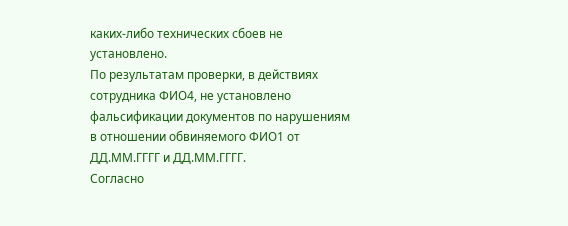каких-либо технических сбоев не установлено.
По результатам проверки, в действиях сотрудника ФИО4, не установлено фальсификации документов по нарушениям в отношении обвиняемого ФИО1 от ДД.ММ.ГГГГ и ДД.ММ.ГГГГ.
Согласно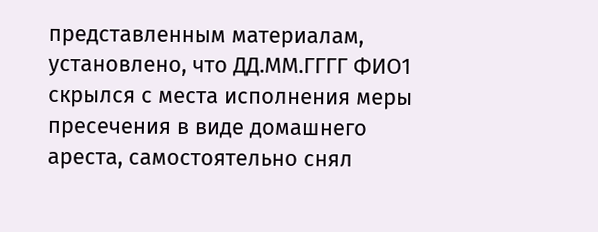представленным материалам, установлено, что ДД.ММ.ГГГГ ФИО1 скрылся с места исполнения меры пресечения в виде домашнего ареста, самостоятельно снял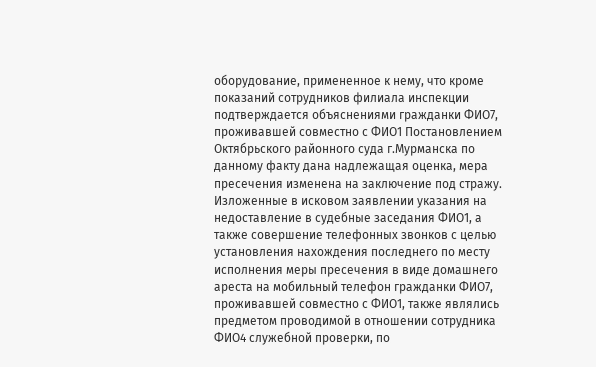оборудование, примененное к нему, что кроме показаний сотрудников филиала инспекции подтверждается объяснениями гражданки ФИО7, проживавшей совместно с ФИО1 Постановлением Октябрьского районного суда г.Мурманска по данному факту дана надлежащая оценка, мера пресечения изменена на заключение под стражу.
Изложенные в исковом заявлении указания на недоставление в судебные заседания ФИО1, а также совершение телефонных звонков с целью установления нахождения последнего по месту исполнения меры пресечения в виде домашнего ареста на мобильный телефон гражданки ФИО7, проживавшей совместно с ФИО1, также являлись предметом проводимой в отношении сотрудника ФИО4 служебной проверки, по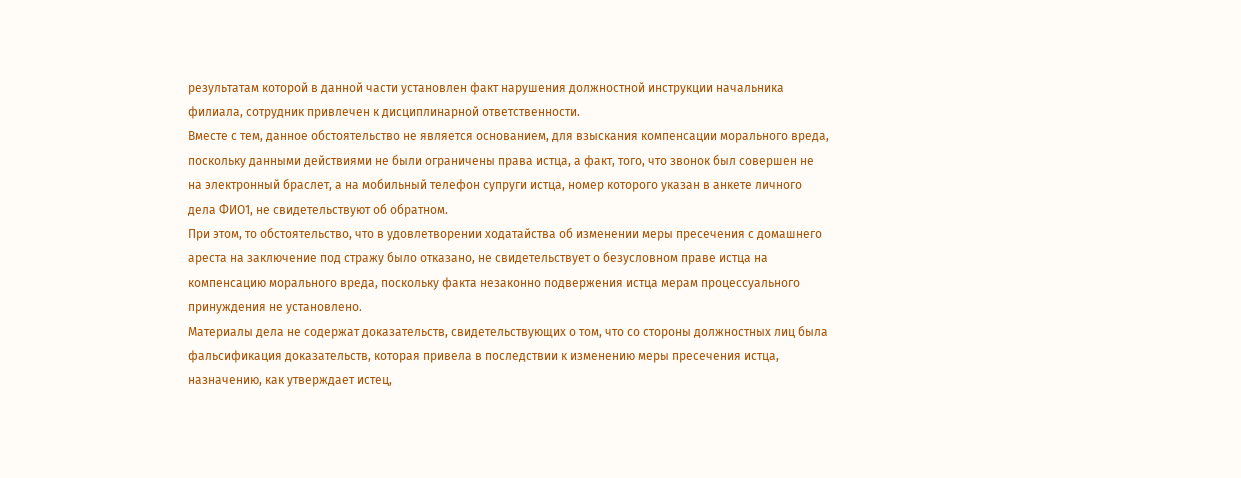результатам которой в данной части установлен факт нарушения должностной инструкции начальника филиала, сотрудник привлечен к дисциплинарной ответственности.
Вместе с тем, данное обстоятельство не является основанием, для взыскания компенсации морального вреда, поскольку данными действиями не были ограничены права истца, а факт, того, что звонок был совершен не на электронный браслет, а на мобильный телефон супруги истца, номер которого указан в анкете личного дела ФИО1, не свидетельствуют об обратном.
При этом, то обстоятельство, что в удовлетворении ходатайства об изменении меры пресечения с домашнего ареста на заключение под стражу было отказано, не свидетельствует о безусловном праве истца на компенсацию морального вреда, поскольку факта незаконно подвержения истца мерам процессуального принуждения не установлено.
Материалы дела не содержат доказательств, свидетельствующих о том, что со стороны должностных лиц была фальсификация доказательств, которая привела в последствии к изменению меры пресечения истца, назначению, как утверждает истец,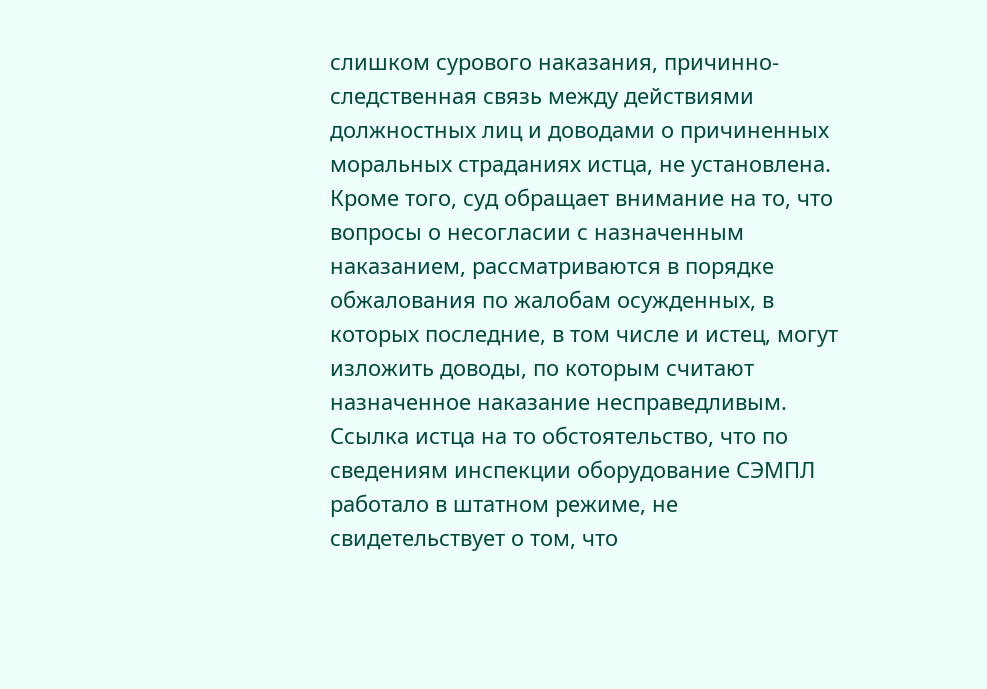слишком сурового наказания, причинно-следственная связь между действиями должностных лиц и доводами о причиненных моральных страданиях истца, не установлена.
Кроме того, суд обращает внимание на то, что вопросы о несогласии с назначенным наказанием, рассматриваются в порядке обжалования по жалобам осужденных, в которых последние, в том числе и истец, могут изложить доводы, по которым считают назначенное наказание несправедливым.
Ссылка истца на то обстоятельство, что по сведениям инспекции оборудование СЭМПЛ работало в штатном режиме, не свидетельствует о том, что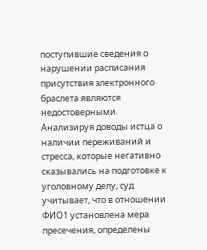поступившие сведения о нарушении расписания присутствия электронного браслета являются недостоверными.
Анализируя доводы истца о наличии переживаний и стресса, которые негативно сказывались на подготовке к уголовному делу, суд учитывает, что в отношении ФИО1 установлена мера пресечения, определены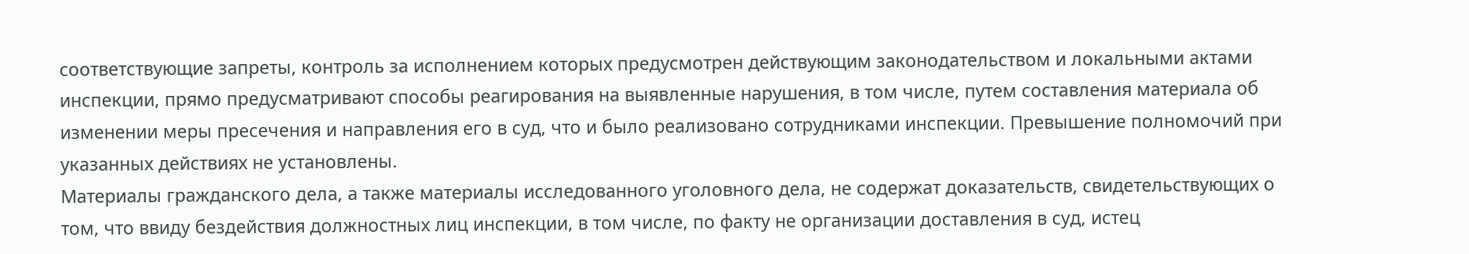соответствующие запреты, контроль за исполнением которых предусмотрен действующим законодательством и локальными актами инспекции, прямо предусматривают способы реагирования на выявленные нарушения, в том числе, путем составления материала об изменении меры пресечения и направления его в суд, что и было реализовано сотрудниками инспекции. Превышение полномочий при указанных действиях не установлены.
Материалы гражданского дела, а также материалы исследованного уголовного дела, не содержат доказательств, свидетельствующих о том, что ввиду бездействия должностных лиц инспекции, в том числе, по факту не организации доставления в суд, истец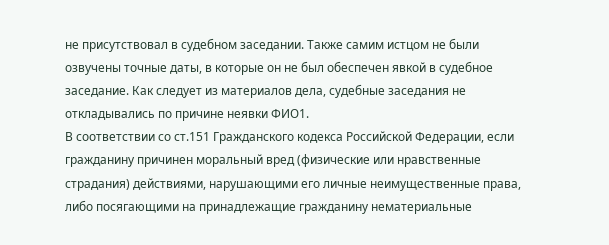не присутствовал в судебном заседании. Также самим истцом не были озвучены точные даты, в которые он не был обеспечен явкой в судебное заседание. Как следует из материалов дела, судебные заседания не откладывались по причине неявки ФИО1.
В соответствии со ст.151 Гражданского кодекса Российской Федерации, если гражданину причинен моральный вред (физические или нравственные страдания) действиями, нарушающими его личные неимущественные права, либо посягающими на принадлежащие гражданину нематериальные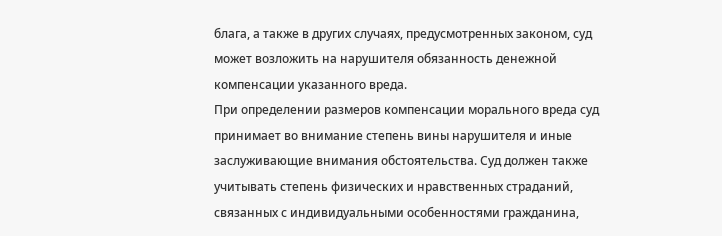блага, а также в других случаях, предусмотренных законом, суд может возложить на нарушителя обязанность денежной компенсации указанного вреда.
При определении размеров компенсации морального вреда суд принимает во внимание степень вины нарушителя и иные заслуживающие внимания обстоятельства. Суд должен также учитывать степень физических и нравственных страданий, связанных с индивидуальными особенностями гражданина,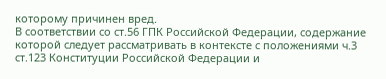которому причинен вред.
В соответствии со ст.56 ГПК Российской Федерации, содержание которой следует рассматривать в контексте с положениями ч.3 ст.123 Конституции Российской Федерации и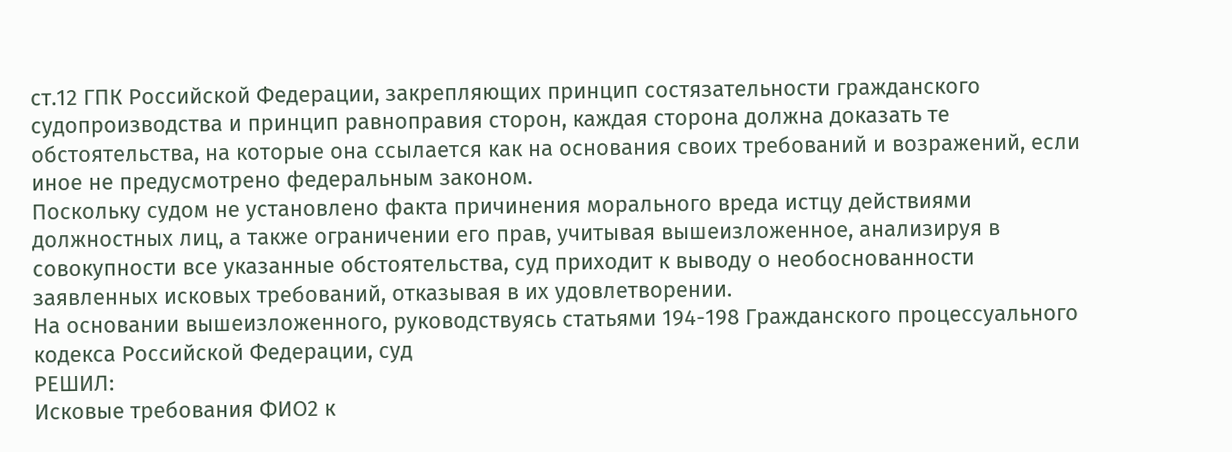ст.12 ГПК Российской Федерации, закрепляющих принцип состязательности гражданского судопроизводства и принцип равноправия сторон, каждая сторона должна доказать те обстоятельства, на которые она ссылается как на основания своих требований и возражений, если иное не предусмотрено федеральным законом.
Поскольку судом не установлено факта причинения морального вреда истцу действиями должностных лиц, а также ограничении его прав, учитывая вышеизложенное, анализируя в совокупности все указанные обстоятельства, суд приходит к выводу о необоснованности заявленных исковых требований, отказывая в их удовлетворении.
На основании вышеизложенного, руководствуясь статьями 194-198 Гражданского процессуального кодекса Российской Федерации, суд
РЕШИЛ:
Исковые требования ФИО2 к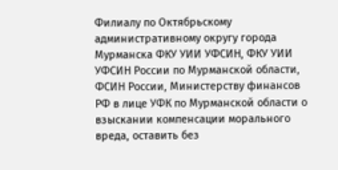Филиалу по Октябрьскому административному округу города Мурманска ФКУ УИИ УФСИН, ФКУ УИИ УФСИН России по Мурманской области, ФСИН России, Министерству финансов РФ в лице УФК по Мурманской области о взыскании компенсации морального вреда, оставить без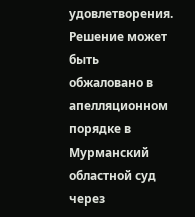удовлетворения.
Решение может быть обжаловано в апелляционном порядке в Мурманский областной суд через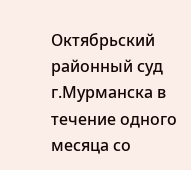Октябрьский районный суд г.Мурманска в течение одного месяца со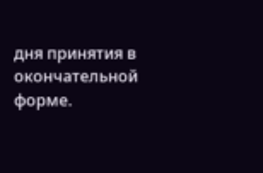дня принятия в окончательной форме.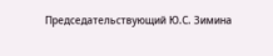Председательствующий Ю.С. Зимина